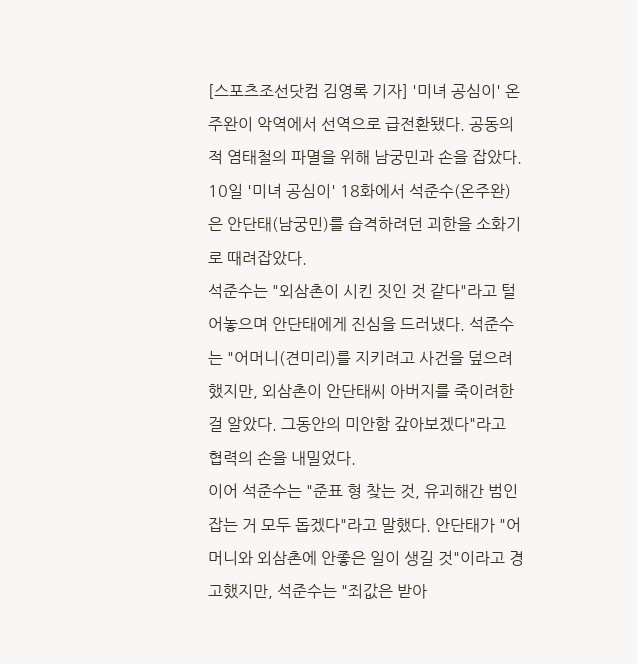[스포츠조선닷컴 김영록 기자] '미녀 공심이' 온주완이 악역에서 선역으로 급전환됐다. 공동의 적 염태철의 파멸을 위해 남궁민과 손을 잡았다.
10일 '미녀 공심이' 18화에서 석준수(온주완)은 안단태(남궁민)를 습격하려던 괴한을 소화기로 때려잡았다.
석준수는 "외삼촌이 시킨 짓인 것 같다"라고 털어놓으며 안단태에게 진심을 드러냈다. 석준수는 "어머니(견미리)를 지키려고 사건을 덮으려 했지만, 외삼촌이 안단태씨 아버지를 죽이려한 걸 알았다. 그동안의 미안함 갚아보겠다"라고 협력의 손을 내밀었다.
이어 석준수는 "준표 형 찾는 것, 유괴해간 범인 잡는 거 모두 돕겠다"라고 말했다. 안단태가 "어머니와 외삼촌에 안좋은 일이 생길 것"이라고 경고했지만, 석준수는 "죄값은 받아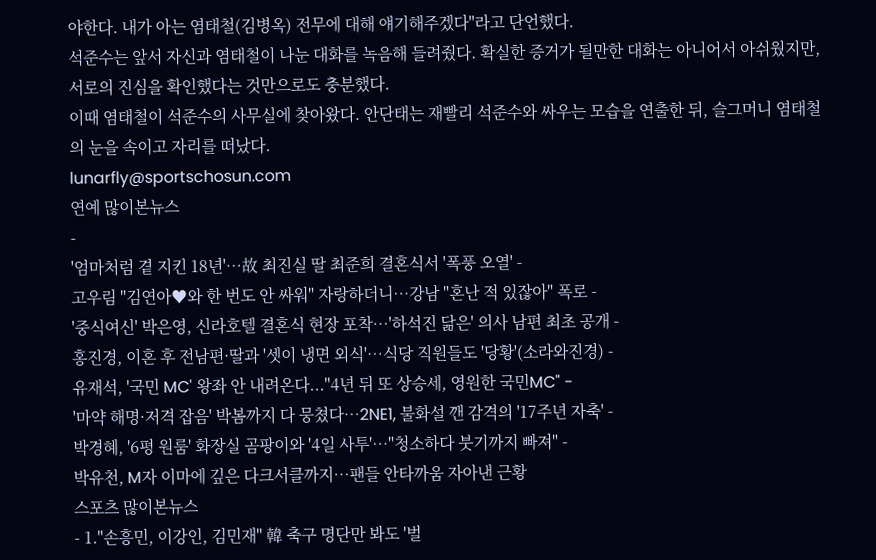야한다. 내가 아는 염태철(김병옥) 전무에 대해 얘기해주겠다"라고 단언했다.
석준수는 앞서 자신과 염태철이 나눈 대화를 녹음해 들려줬다. 확실한 증거가 될만한 대화는 아니어서 아쉬웠지만, 서로의 진심을 확인했다는 것만으로도 충분했다.
이때 염태철이 석준수의 사무실에 찾아왔다. 안단태는 재빨리 석준수와 싸우는 모습을 연출한 뒤, 슬그머니 염태철의 눈을 속이고 자리를 떠났다.
lunarfly@sportschosun.com
연예 많이본뉴스
-
'엄마처럼 곁 지킨 18년'…故 최진실 딸 최준희 결혼식서 '폭풍 오열' -
고우림 "김연아♥와 한 번도 안 싸워" 자랑하더니…강남 "혼난 적 있잖아" 폭로 -
'중식여신' 박은영, 신라호텔 결혼식 현장 포착…'하석진 닮은' 의사 남편 최초 공개 -
홍진경, 이혼 후 전남편·딸과 '셋이 냉면 외식'…식당 직원들도 '당황'(소라와진경) -
유재석, '국민 MC' 왕좌 안 내려온다..."4년 뒤 또 상승세, 영원한 국민MC" -
'마약 해명·저격 잡음' 박봄까지 다 뭉쳤다…2NE1, 불화설 깬 감격의 '17주년 자축' -
박경혜, '6평 원룸' 화장실 곰팡이와 '4일 사투'…"청소하다 붓기까지 빠져" -
박유천, M자 이마에 깊은 다크서클까지…팬들 안타까움 자아낸 근황
스포츠 많이본뉴스
- 1."손흥민, 이강인, 김민재" 韓 축구 명단만 봐도 '벌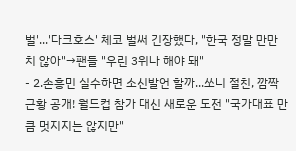벌'...'다크호스' 체코 벌써 긴장했다, "한국 정말 만만치 않아"→팬들 "우린 3위나 해야 돼"
- 2.손흥민 실수하면 소신발언 할까...쏘니 절친, 깜짝 근황 공개! 월드컵 참가 대신 새로운 도전 "국가대표 만큼 멋지지는 않지만"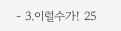- 3.이럴수가! 25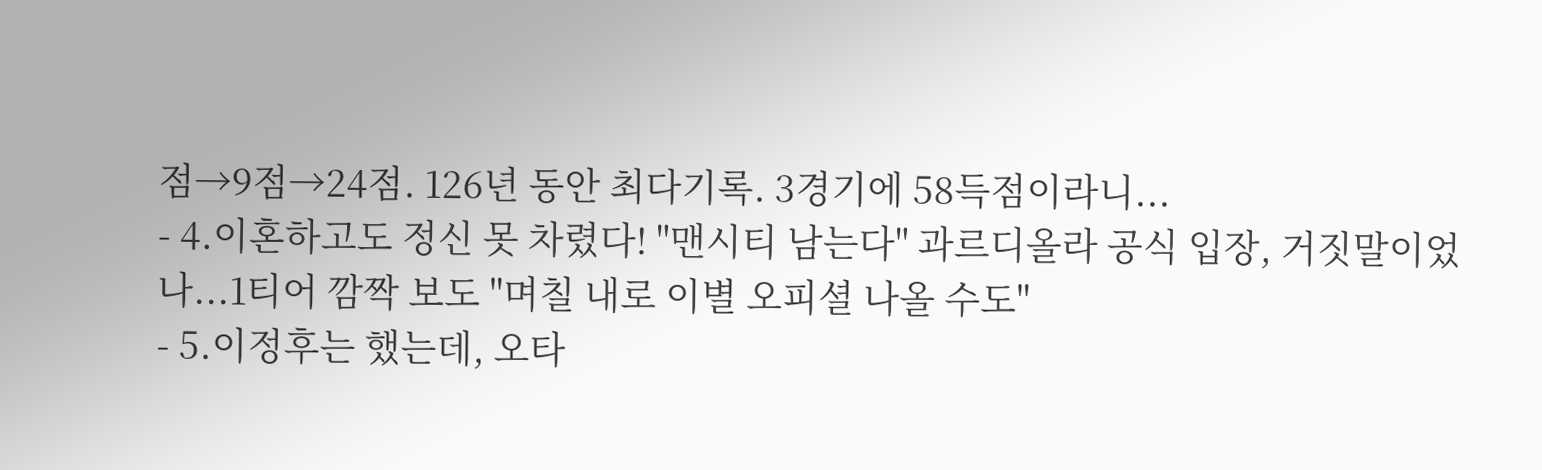점→9점→24점. 126년 동안 최다기록. 3경기에 58득점이라니...
- 4.이혼하고도 정신 못 차렸다! "맨시티 남는다" 과르디올라 공식 입장, 거짓말이었나...1티어 깜짝 보도 "며칠 내로 이별 오피셜 나올 수도"
- 5.이정후는 했는데, 오타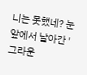니는 못했네? 눈 앞에서 날아간 '그라운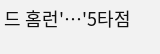드 홈런'…'5타점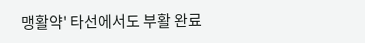맹활약' 타선에서도 부활 완료